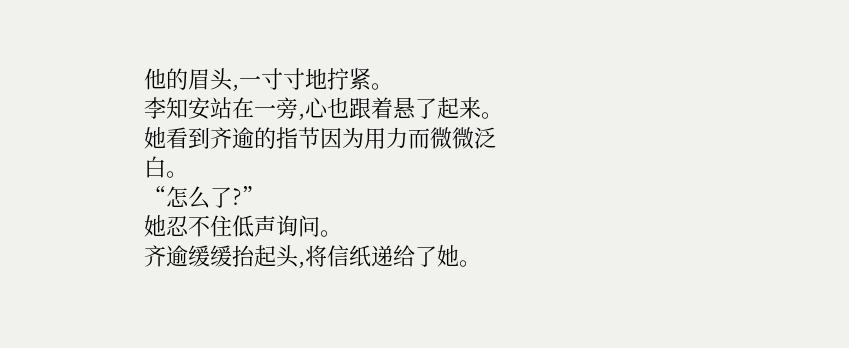他的眉头,一寸寸地拧紧。
李知安站在一旁,心也跟着悬了起来。
她看到齐逾的指节因为用力而微微泛白。
“怎么了?”
她忍不住低声询问。
齐逾缓缓抬起头,将信纸递给了她。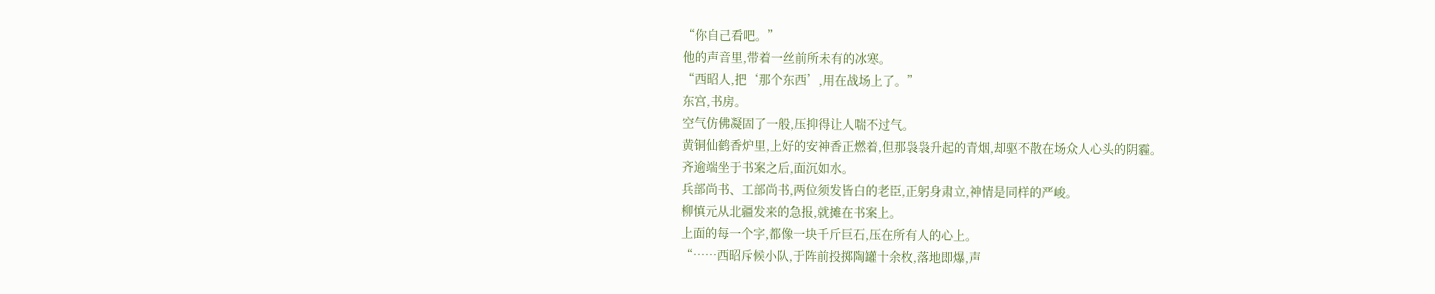“你自己看吧。”
他的声音里,带着一丝前所未有的冰寒。
“西昭人,把‘那个东西’,用在战场上了。”
东宫,书房。
空气仿佛凝固了一般,压抑得让人喘不过气。
黄铜仙鹤香炉里,上好的安神香正燃着,但那袅袅升起的青烟,却驱不散在场众人心头的阴霾。
齐逾端坐于书案之后,面沉如水。
兵部尚书、工部尚书,两位须发皆白的老臣,正躬身肃立,神情是同样的严峻。
柳慎元从北疆发来的急报,就摊在书案上。
上面的每一个字,都像一块千斤巨石,压在所有人的心上。
“……西昭斥候小队,于阵前投掷陶罐十余枚,落地即爆,声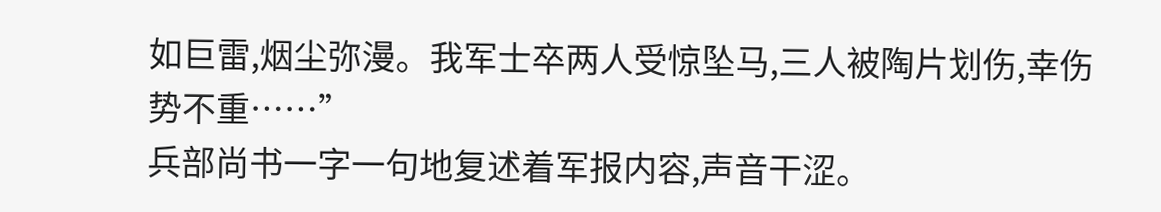如巨雷,烟尘弥漫。我军士卒两人受惊坠马,三人被陶片划伤,幸伤势不重……”
兵部尚书一字一句地复述着军报内容,声音干涩。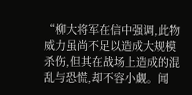“柳大将军在信中强调,此物威力虽尚不足以造成大规模杀伤,但其在战场上造成的混乱与恐慌,却不容小觑。闻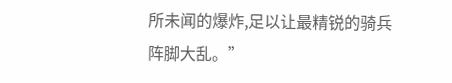所未闻的爆炸,足以让最精锐的骑兵阵脚大乱。”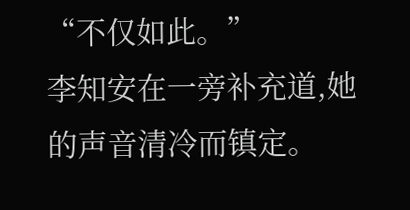“不仅如此。”
李知安在一旁补充道,她的声音清冷而镇定。